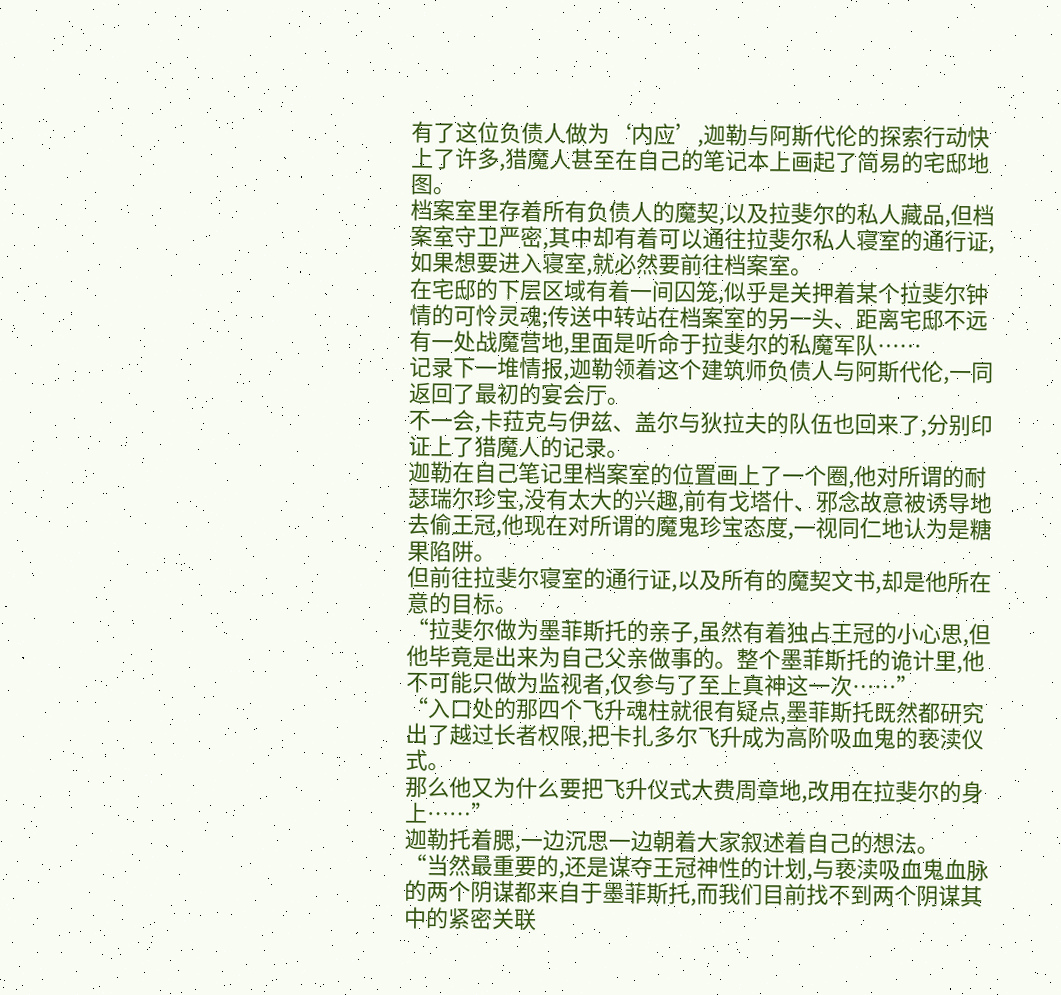有了这位负债人做为‘内应’,迦勒与阿斯代伦的探索行动快上了许多,猎魔人甚至在自己的笔记本上画起了简易的宅邸地图。
档案室里存着所有负债人的魔契,以及拉斐尔的私人藏品,但档案室守卫严密,其中却有着可以通往拉斐尔私人寝室的通行证,如果想要进入寝室,就必然要前往档案室。
在宅邸的下层区域有着一间囚笼,似乎是关押着某个拉斐尔钟情的可怜灵魂;传送中转站在档案室的另一头、距离宅邸不远有一处战魔营地,里面是听命于拉斐尔的私魔军队……
记录下一堆情报,迦勒领着这个建筑师负债人与阿斯代伦,一同返回了最初的宴会厅。
不一会,卡菈克与伊兹、盖尔与狄拉夫的队伍也回来了,分别印证上了猎魔人的记录。
迦勒在自己笔记里档案室的位置画上了一个圈,他对所谓的耐瑟瑞尔珍宝,没有太大的兴趣,前有戈塔什、邪念故意被诱导地去偷王冠,他现在对所谓的魔鬼珍宝态度,一视同仁地认为是糖果陷阱。
但前往拉斐尔寝室的通行证,以及所有的魔契文书,却是他所在意的目标。
“拉斐尔做为墨菲斯托的亲子,虽然有着独占王冠的小心思,但他毕竟是出来为自己父亲做事的。整个墨菲斯托的诡计里,他不可能只做为监视者,仅参与了至上真神这一次……”
“入口处的那四个飞升魂柱就很有疑点,墨菲斯托既然都研究出了越过长者权限,把卡扎多尔飞升成为高阶吸血鬼的亵渎仪式。
那么他又为什么要把飞升仪式大费周章地,改用在拉斐尔的身上……”
迦勒托着腮,一边沉思一边朝着大家叙述着自己的想法。
“当然最重要的,还是谋夺王冠神性的计划,与亵渎吸血鬼血脉的两个阴谋都来自于墨菲斯托,而我们目前找不到两个阴谋其中的紧密关联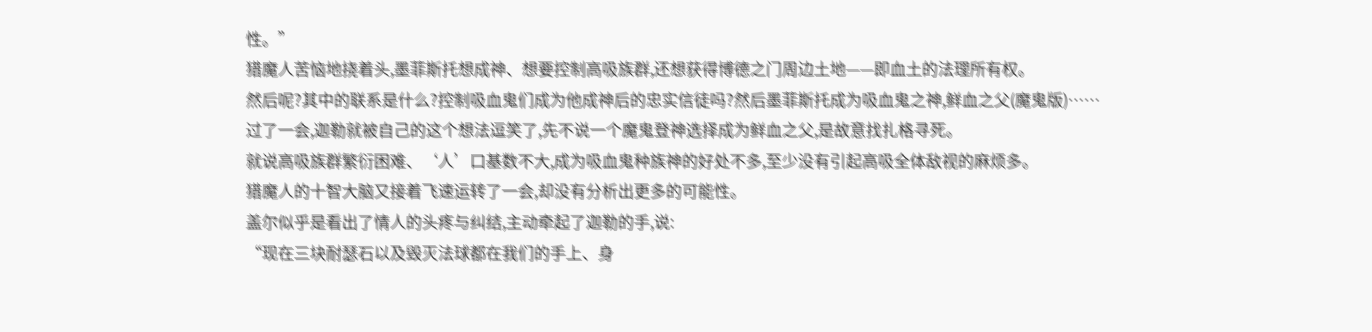性。”
猎魔人苦恼地挠着头,墨菲斯托想成神、想要控制高吸族群,还想获得博德之门周边土地——即血土的法理所有权。
然后呢?其中的联系是什么?控制吸血鬼们成为他成神后的忠实信徒吗?然后墨菲斯托成为吸血鬼之神,鲜血之父(魔鬼版)……
过了一会,迦勒就被自己的这个想法逗笑了,先不说一个魔鬼登神选择成为鲜血之父,是故意找扎格寻死。
就说高吸族群繁衍困难、‘人’口基数不大,成为吸血鬼种族神的好处不多,至少没有引起高吸全体敌视的麻烦多。
猎魔人的十智大脑又接着飞速运转了一会,却没有分析出更多的可能性。
盖尔似乎是看出了情人的头疼与纠结,主动牵起了迦勒的手,说:
“现在三块耐瑟石以及毁灭法球都在我们的手上、身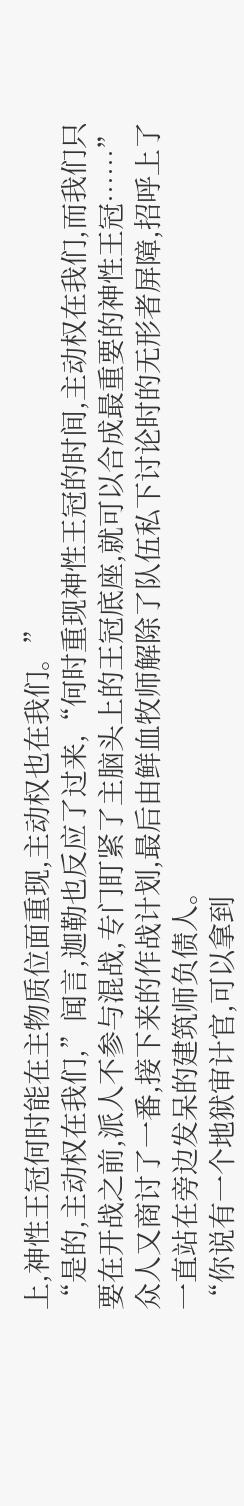上,神性王冠何时能在主物质位面重现,主动权也在我们。”
“是的,主动权在我们,”闻言,迦勒也反应了过来,“何时重现神性王冠的时间,主动权在我们,而我们只要在开战之前,派人不参与混战,专门盯紧了主脑头上的王冠底座,就可以合成最重要的神性王冠……”
众人又商讨了一番,接下来的作战计划,最后由鲜血牧师解除了队伍私下讨论时的无形者屏障,招呼上了一直站在旁边发呆的建筑师负债人。
“你说有一个地狱审计官,可以拿到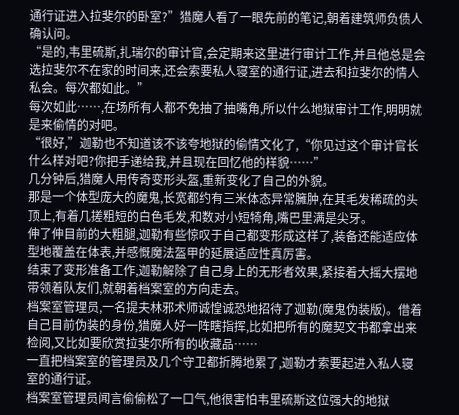通行证进入拉斐尔的卧室?”猎魔人看了一眼先前的笔记,朝着建筑师负债人确认问。
“是的,韦里硫斯,扎瑞尔的审计官,会定期来这里进行审计工作,并且他总是会选拉斐尔不在家的时间来,还会索要私人寝室的通行证,进去和拉斐尔的情人私会。每次都如此。”
每次如此……,在场所有人都不免抽了抽嘴角,所以什么地狱审计工作,明明就是来偷情的对吧。
“很好,”迦勒也不知道该不该夸地狱的偷情文化了,“你见过这个审计官长什么样对吧?你把手递给我,并且现在回忆他的样貌……”
几分钟后,猎魔人用传奇变形头盔,重新变化了自己的外貌。
那是一个体型庞大的魔鬼,长宽都约有三米体态异常臃肿,在其毛发稀疏的头顶上,有着几搓粗短的白色毛发,和数对小短犄角,嘴巴里满是尖牙。
伸了伸目前的大粗腿,迦勒有些惊叹于自己都变形成这样了,装备还能适应体型地覆盖在体表,并感慨魔法盔甲的延展适应性真厉害。
结束了变形准备工作,迦勒解除了自己身上的无形者效果,紧接着大摇大摆地带领着队友们,就朝着档案室的方向走去。
档案室管理员,一名提夫林邪术师诚惶诚恐地招待了迦勒(魔鬼伪装版)。借着自己目前伪装的身份,猎魔人好一阵瞎指挥,比如把所有的魔契文书都拿出来检阅,又比如要欣赏拉斐尔所有的收藏品……
一直把档案室的管理员及几个守卫都折腾地累了,迦勒才索要起进入私人寝室的通行证。
档案室管理员闻言偷偷松了一口气,他很害怕韦里硫斯这位强大的地狱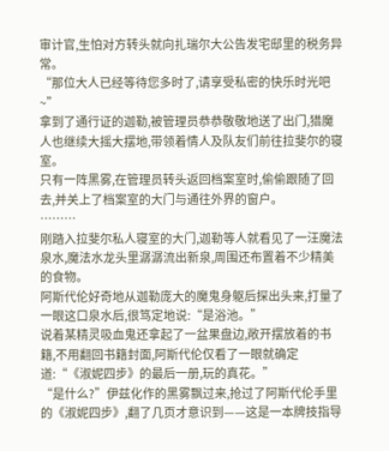审计官,生怕对方转头就向扎瑞尔大公告发宅邸里的税务异常。
“那位大人已经等待您多时了,请享受私密的快乐时光吧~”
拿到了通行证的迦勒,被管理员恭恭敬敬地送了出门,猎魔人也继续大摇大摆地,带领着情人及队友们前往拉斐尔的寝室。
只有一阵黑雾,在管理员转头返回档案室时,偷偷跟随了回去,并关上了档案室的大门与通往外界的窗户。
………
刚踏入拉斐尔私人寝室的大门,迦勒等人就看见了一汪魔法泉水,魔法水龙头里潺潺流出新泉,周围还布置着不少精美的食物。
阿斯代伦好奇地从迦勒庞大的魔鬼身躯后探出头来,打量了一眼这口泉水后,很笃定地说:“是浴池。”
说着某精灵吸血鬼还拿起了一盆果盘边,敞开摆放着的书籍,不用翻回书籍封面,阿斯代伦仅看了一眼就确定道:“《淑妮四步》的最后一册,玩的真花。”
“是什么?”伊兹化作的黑雾飘过来,抢过了阿斯代伦手里的《淑妮四步》,翻了几页才意识到——这是一本牌技指导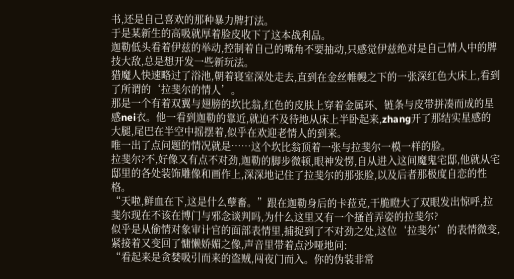书,还是自己喜欢的那种暴力牌打法。
于是某新生的高吸就厚着脸皮收下了这本战利品。
迦勒低头看着伊兹的举动,控制着自己的嘴角不要抽动,只感觉伊兹绝对是自己情人中的牌技大敌,总是想开发一些新玩法。
猎魔人快速略过了浴池,朝着寝室深处走去,直到在金丝帷幔之下的一张深红色大床上,看到了所谓的‘拉斐尔的情人’。
那是一个有着双翼与翅膀的坎比翁,红色的皮肤上穿着金属环、链条与皮带拼凑而成的星感nei衣。他一看到迦勒的靠近,就迫不及待地从床上半卧起来,zhang开了那结实星感的大腿,尾巴在半空中摇摆着,似乎在欢迎老情人的到来。
唯一出了点问题的情况就是……这个坎比翁顶着一张与拉斐尔一模一样的脸。
拉斐尔?不,好像又有点不对劲,迦勒的脚步微顿,眼神发愣,自从进入这间魔鬼宅邸,他就从宅邸里的各处装饰雕像和画作上,深深地记住了拉斐尔的那张脸,以及后者那极度自恋的性格。
“天啦,鲜血在下,这是什么孽畜。”跟在迦勒身后的卡菈克,干脆瞪大了双眼发出惊呼,拉斐尔现在不该在博门与邪念谈判吗,为什么这里又有一个搔首弄姿的拉斐尔?
似乎是从偷情对象审计官的面部表情里,捕捉到了不对劲之处,这位‘拉斐尔’的表情微变,紧接着又变回了慵懒娇媚之像,声音里带着点沙哑地问:
“看起来是贪婪吸引而来的盗贼,闯夜门而入。你的伪装非常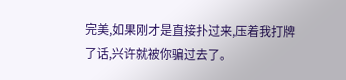完美,如果刚才是直接扑过来,压着我打牌了话,兴许就被你骗过去了。